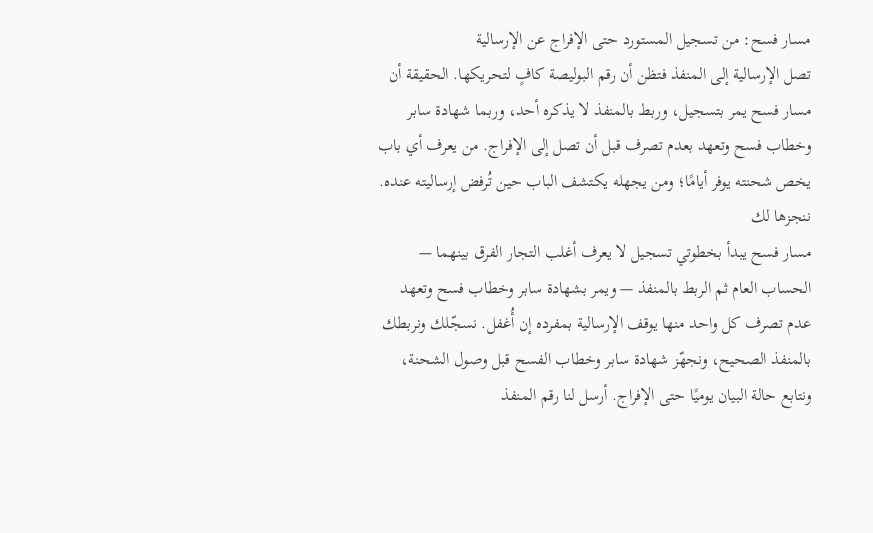مسار فسح: من تسجيل المستورد حتى الإفراج عن الإرسالية
تصل الإرسالية إلى المنفذ فتظن أن رقم البوليصة كافٍ لتحريكها. الحقيقة أن مسار فسح يمر بتسجيل، وربط بالمنفذ لا يذكره أحد، وربما شهادة سابر وخطاب فسح وتعهد بعدم تصرف قبل أن تصل إلى الإفراج. من يعرف أي باب يخص شحنته يوفر أيامًا؛ ومن يجهله يكتشف الباب حين تُرفض إرساليته عنده.
ننجزها لك
مسار فسح يبدأ بخطوتي تسجيل لا يعرف أغلب التجار الفرق بينهما — الحساب العام ثم الربط بالمنفذ — ويمر بشهادة سابر وخطاب فسح وتعهد عدم تصرف كل واحد منها يوقف الإرسالية بمفرده إن أُغفل. نسجّلك ونربطك بالمنفذ الصحيح، ونجهّز شهادة سابر وخطاب الفسح قبل وصول الشحنة، ونتابع حالة البيان يوميًا حتى الإفراج. أرسل لنا رقم المنفذ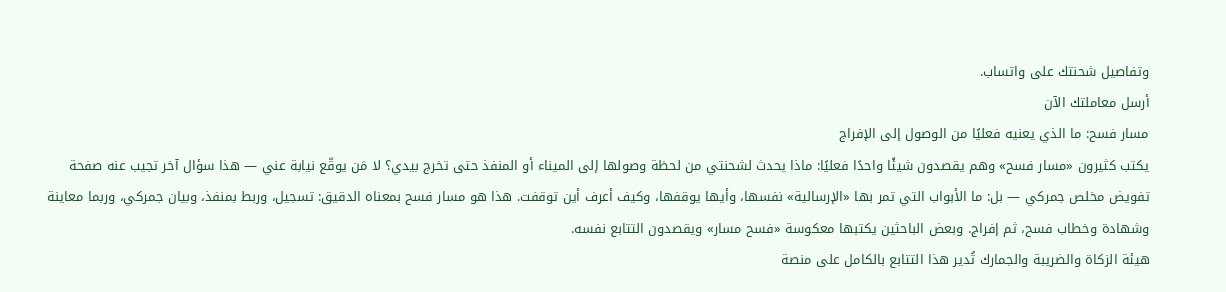وتفاصيل شحنتك على واتساب.
أرسل معاملتك الآن
مسار فسح: ما الذي يعنيه فعليًا من الوصول إلى الإفراج
يكتب كثيرون «مسار فسح» وهم يقصدون شيئًا واحدًا فعليًا: ماذا يحدث لشحنتي من لحظة وصولها إلى الميناء أو المنفذ حتى تخرج بيدي؟ لا مَن يوقّع نيابة عني — هذا سؤال آخر تجيب عنه صفحة تفويض مخلص جمركي — بل: ما الأبواب التي تمر بها «الإرسالية» نفسها، وأيها يوقفها، وكيف أعرف أين توقفت. هذا هو مسار فسح بمعناه الدقيق: تسجيل، وربط بمنفذ، وبيان جمركي، وربما معاينة وشهادة وخطاب فسح، ثم إفراج. وبعض الباحثين يكتبها معكوسة «فسح مسار» ويقصدون التتابع نفسه.
هيئة الزكاة والضريبة والجمارك تُدير هذا التتابع بالكامل على منصة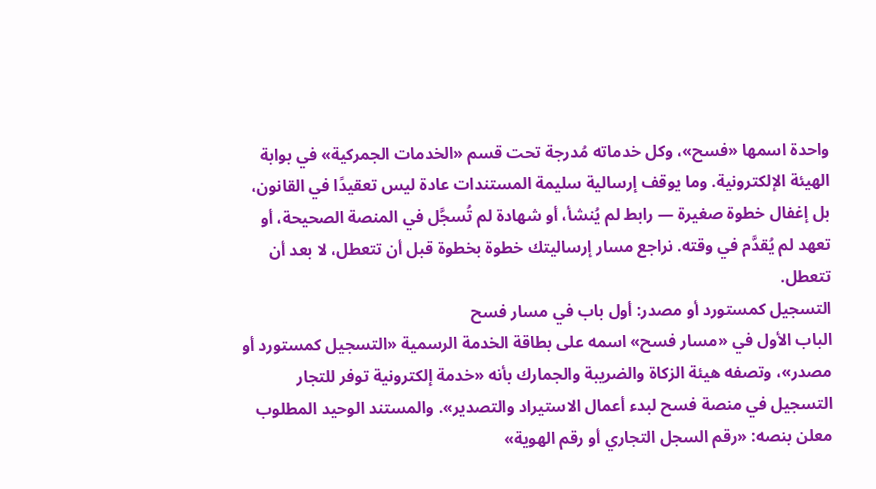واحدة اسمها «فسح»، وكل خدماته مُدرجة تحت قسم «الخدمات الجمركية» في بوابة الهيئة الإلكترونية. وما يوقف إرسالية سليمة المستندات عادة ليس تعقيدًا في القانون، بل إغفال خطوة صغيرة — رابط لم يُنشأ، أو شهادة لم تُسجَّل في المنصة الصحيحة، أو تعهد لم يُقدَّم في وقته. نراجع مسار إرساليتك خطوة بخطوة قبل أن تتعطل، لا بعد أن تتعطل.
التسجيل كمستورد أو مصدر: أول باب في مسار فسح
الباب الأول في «مسار فسح» اسمه على بطاقة الخدمة الرسمية «التسجيل كمستورد أو مصدر»، وتصفه هيئة الزكاة والضريبة والجمارك بأنه «خدمة إلكترونية توفر للتجار التسجيل في منصة فسح لبدء أعمال الاستيراد والتصدير». والمستند الوحيد المطلوب معلن بنصه: «رقم السجل التجاري أو رقم الهوية»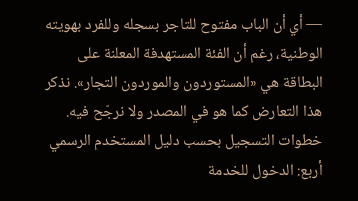— أي أن الباب مفتوح للتاجر بسجله وللفرد بهويته الوطنية، رغم أن الفئة المستهدفة المعلنة على البطاقة هي «المستوردون والموردون التجار». نذكر هذا التعارض كما هو في المصدر ولا نرجّح فيه.
خطوات التسجيل بحسب دليل المستخدم الرسمي أربع: الدخول للخدمة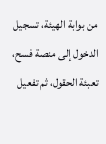من بوابة الهيئة، تسجيل الدخول إلى منصة فسح، تعبئة الحقول، ثم تفعيل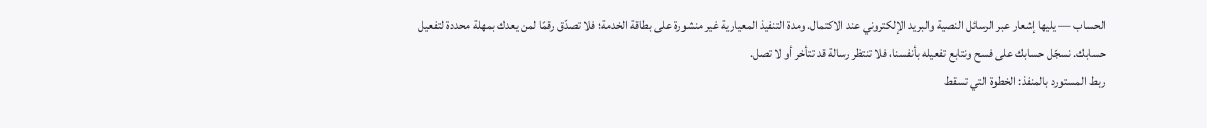الحساب — يليها إشعار عبر الرسائل النصية والبريد الإلكتروني عند الاكتمال. ومدة التنفيذ المعيارية غير منشورة على بطاقة الخدمة؛ فلا تصدّق رقمًا لمن يعدك بمهلة محددة لتفعيل حسابك. نسجّل حسابك على فسح ونتابع تفعيله بأنفسنا، فلا تنتظر رسالة قد تتأخر أو لا تصل.
ربط المستورد بالمنفذ: الخطوة التي تسقط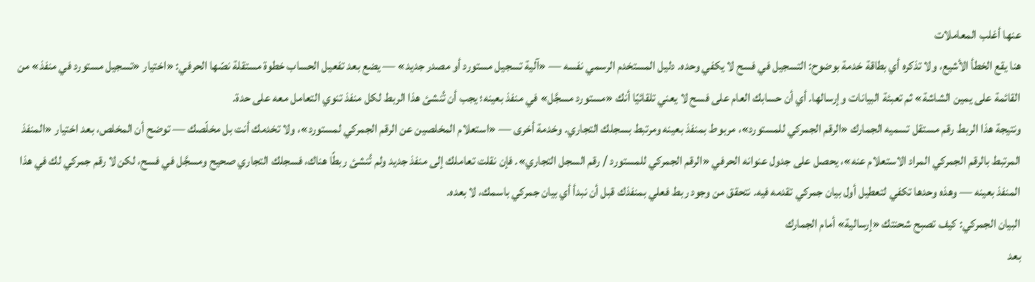عنها أغلب المعاملات
هنا يقع الخطأ الأشيع، ولا تذكره أي بطاقة خدمة بوضوح: التسجيل في فسح لا يكفي وحده. دليل المستخدم الرسمي نفسه — «آلية تسجيل مستورد أو مصدر جديد» — يضع بعد تفعيل الحساب خطوة مستقلة نصّها الحرفي: «اختيار «تسجيل مستورد في منفذ» من القائمة على يمين الشاشة» ثم تعبئة البيانات وإرسالها. أي أن حسابك العام على فسح لا يعني تلقائيًا أنك «مستورد مسجَّل» في منفذ بعينه؛ يجب أن تُنشئ هذا الربط لكل منفذ تنوي التعامل معه على حدة.
ونتيجة هذا الربط رقم مستقل تسميه الجمارك «الرقم الجمركي للمستورد»، مربوط بمنفذ بعينه ومرتبط بسجلك التجاري. وخدمة أخرى — «استعلام المخلصين عن الرقم الجمركي لمستورد»، ولا تخدمك أنت بل مخلّصك — توضح أن المخلص، بعد اختيار «المنفذ المرتبط بالرقم الجمركي المراد الاستعلام عنه»، يحصل على جدول عنوانه الحرفي «الرقم الجمركي للمستورد / رقم السجل التجاري». فإن نقلت تعاملك إلى منفذ جديد ولم تُنشئ ربطًا هناك، فسجلك التجاري صحيح ومسجَّل في فسح، لكن لا رقم جمركي لك في هذا المنفذ بعينه — وهذه وحدها تكفي لتعطيل أول بيان جمركي تقدمه فيه. نتحقق من وجود ربط فعلي بمنفذك قبل أن نبدأ أي بيان جمركي باسمك، لا بعده.
البيان الجمركي: كيف تصبح شحنتك «إرسالية» أمام الجمارك
بعد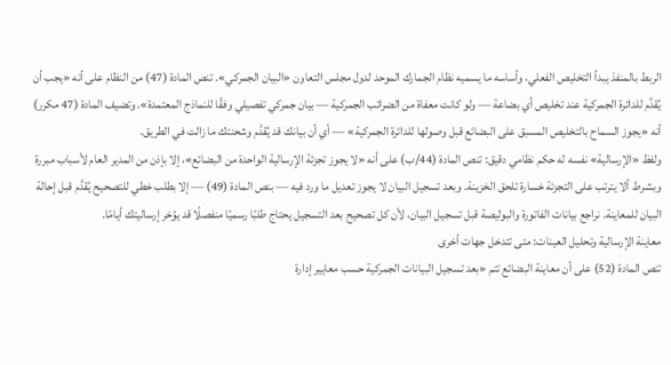الربط بالمنفذ يبدأ التخليص الفعلي، وأساسه ما يسميه نظام الجمارك الموحد لدول مجلس التعاون «البيان الجمركي». تنص المادة (47) من النظام على أنه «يجب أن يُقدَّم للدائرة الجمركية عند تخليص أي بضاعة — ولو كانت معفاة من الضرائب الجمركية — بيان جمركي تفصيلي وفقًا للنماذج المعتمدة». وتضيف المادة (47 مكرر) أنه «يجوز السماح بالتخليص المسبق على البضائع قبل وصولها للدائرة الجمركية» — أي أن بيانك قد يُقدَّم وشحنتك ما زالت في الطريق.
ولفظ «الإرسالية» نفسه له حكم نظامي دقيق: تنص المادة (44/ب) على أنه «لا يجوز تجزئة الإرسالية الواحدة من البضائع»، إلا بإذن من المدير العام لأسباب مبررة وبشرط ألا يترتب على التجزئة خسارة تلحق الخزينة. وبعد تسجيل البيان لا يجوز تعديل ما ورد فيه — بنص المادة (49) — إلا بطلب خطي للتصحيح يُقدَّم قبل إحالة البيان للمعاينة. نراجع بيانات الفاتورة والبوليصة قبل تسجيل البيان، لأن كل تصحيح بعد التسجيل يحتاج طلبًا رسميًا منفصلًا قد يؤخر إرساليتك أيامًا.
معاينة الإرسالية وتحليل العينات: متى تتدخل جهات أخرى
تنص المادة (52) على أن معاينة البضائع تتم «بعد تسجيل البيانات الجمركية حسب معايير إدارة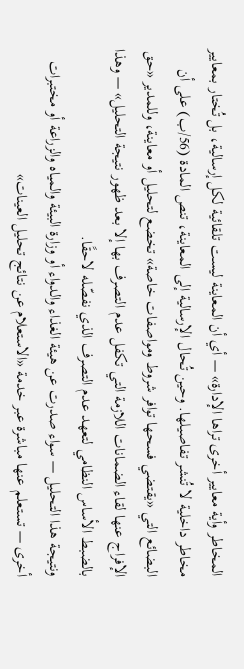المخاطر وأية معايير أخرى تراها الإدارة» — أي أن المعاينة ليست تلقائية لكل إرسالية، بل تُختار بمعايير مخاطر داخلية لا تُنشر تفاصيلها. وحين تُحال الإرسالية إلى المعاينة، تنص المادة (56/ب) على أن البضائع التي «يقتضي فسحها توافر شروط ومواصفات خاصة» تخضع لتحليل أو معاينة، وللمدير «حق الإفراج عنها لقاء الضمانات اللازمة التي تكفل عدم التصرف بها إلا بعد ظهور نتيجة التحليل» — وهذا بالضبط الأساس النظامي لتعهد عدم التصرف الذي نفصّله لاحقًا.
ونتيجة هذا التحليل — سواء صدرت عن هيئة الغذاء والدواء أو وزارة البيئة والمياه والزراعة أو مختبرات أخرى — تستعلم عنها مباشرة عبر خدمة «الاستعلام عن نتائج تحليل العينات»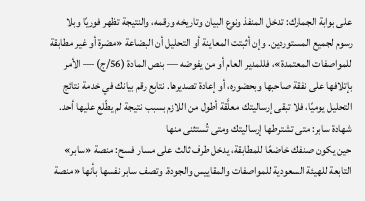على بوابة الجمارك: تدخل المنفذ ونوع البيان وتاريخه ورقمه، والنتيجة تظهر فوريًا وبلا رسوم لجميع المستوردين. وإن أثبتت المعاينة أو التحليل أن البضاعة «مضرة أو غير مطابقة للمواصفات المعتمدة»، فللمدير العام أو من يفوضه — بنص المادة (56/ج) — الأمر بإتلافها على نفقة صاحبها وبحضوره، أو إعادة تصديرها. نتابع رقم بيانك في خدمة نتائج التحليل يوميًا، فلا تبقى إرساليتك معلَّقة أطول من اللازم بسبب نتيجة لم يطّلع عليها أحد.
شهادة سابر: متى تشترطها إرساليتك ومتى تُستثنى منها
حين يكون صنفك خاضعًا للمطابقة، يدخل طرف ثالث على مسار فسح: منصة «سابر» التابعة للهيئة السعودية للمواصفات والمقاييس والجودة. وتصف سابر نفسها بأنها «منصة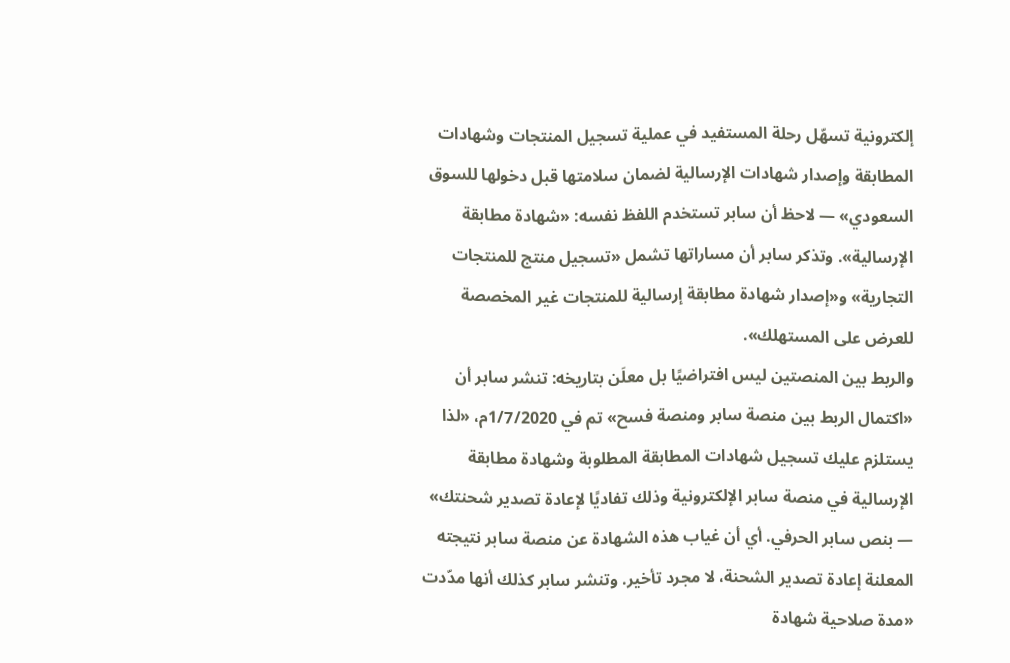إلكترونية تسهّل رحلة المستفيد في عملية تسجيل المنتجات وشهادات المطابقة وإصدار شهادات الإرسالية لضمان سلامتها قبل دخولها للسوق السعودي» — لاحظ أن سابر تستخدم اللفظ نفسه: «شهادة مطابقة الإرسالية». وتذكر سابر أن مساراتها تشمل «تسجيل منتج للمنتجات التجارية» و«إصدار شهادة مطابقة إرسالية للمنتجات غير المخصصة للعرض على المستهلك».
والربط بين المنصتين ليس افتراضيًا بل معلَن بتاريخه: تنشر سابر أن «اكتمال الربط بين منصة سابر ومنصة فسح» تم في 1/7/2020م، «لذا يستلزم عليك تسجيل شهادات المطابقة المطلوبة وشهادة مطابقة الإرسالية في منصة سابر الإلكترونية وذلك تفاديًا لإعادة تصدير شحنتك» — بنص سابر الحرفي. أي أن غياب هذه الشهادة عن منصة سابر نتيجته المعلنة إعادة تصدير الشحنة، لا مجرد تأخير. وتنشر سابر كذلك أنها مدّدت «مدة صلاحية شهادة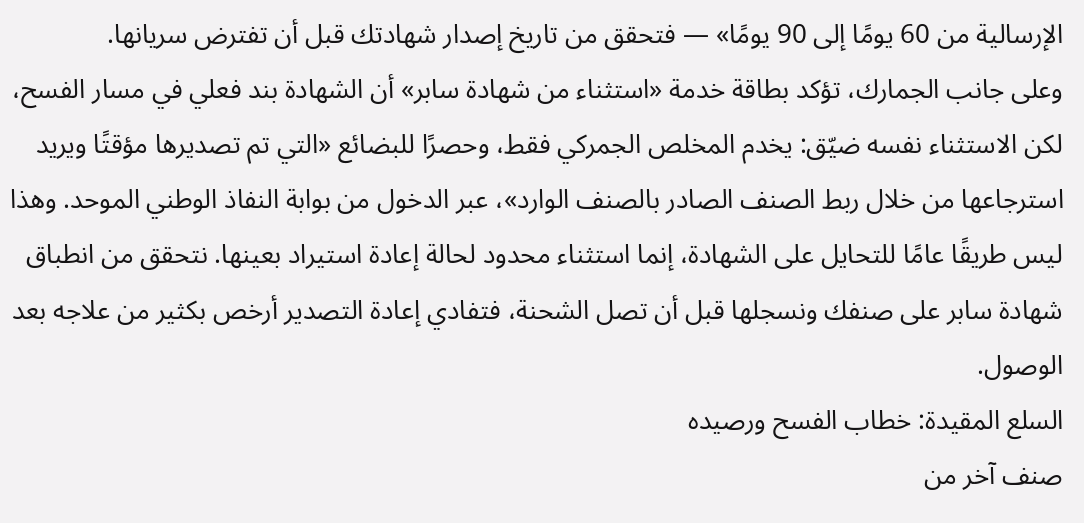الإرسالية من 60 يومًا إلى 90 يومًا» — فتحقق من تاريخ إصدار شهادتك قبل أن تفترض سريانها.
وعلى جانب الجمارك، تؤكد بطاقة خدمة «استثناء من شهادة سابر» أن الشهادة بند فعلي في مسار الفسح، لكن الاستثناء نفسه ضيّق: يخدم المخلص الجمركي فقط، وحصرًا للبضائع «التي تم تصديرها مؤقتًا ويريد استرجاعها من خلال ربط الصنف الصادر بالصنف الوارد»، عبر الدخول من بوابة النفاذ الوطني الموحد. وهذا ليس طريقًا عامًا للتحايل على الشهادة، إنما استثناء محدود لحالة إعادة استيراد بعينها. نتحقق من انطباق شهادة سابر على صنفك ونسجلها قبل أن تصل الشحنة، فتفادي إعادة التصدير أرخص بكثير من علاجه بعد الوصول.
السلع المقيدة: خطاب الفسح ورصيده
صنف آخر من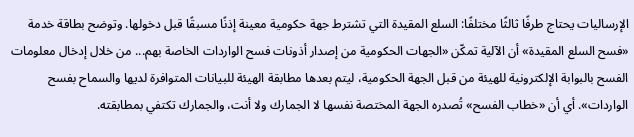الإرساليات يحتاج طرفًا ثالثًا مختلفًا: السلع المقيدة التي تشترط جهة حكومية معينة إذنًا مسبقًا قبل دخولها. وتوضح بطاقة خدمة «فسح السلع المقيدة» أن الآلية تمكّن «الجهات الحكومية من إصدار أذونات فسح الواردات الخاصة بهم... من خلال إدخال معلومات الفسح بالبوابة الإلكترونية للهيئة من قبل الجهة الحكومية، ليتم بعدها مطابقة الهيئة للبيانات المتوافرة لديها والسماح بفسح الواردات». أي أن «خطاب الفسح» تُصدره الجهة المختصة نفسها لا الجمارك ولا أنت، والجمارك تكتفي بمطابقته.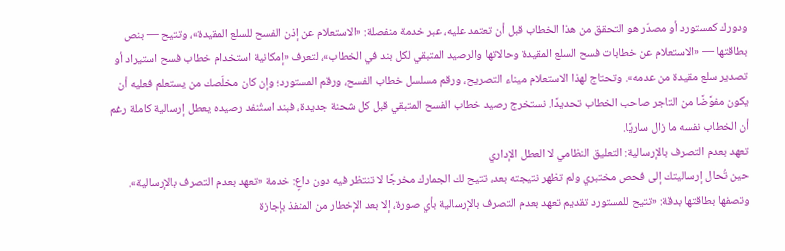ودورك كمستورد أو مصدّر هو التحقق من هذا الخطاب قبل أن تعتمد عليه، عبر خدمة منفصلة: «الاستعلام عن إذن الفسح للسلع المقيدة»، وتتيح — بنص بطاقتها — «الاستعلام عن خطابات فسح السلع المقيدة وحالاتها والرصيد المتبقي لكل بند في الخطاب»، لتعرف «إمكانية استخدام خطاب فسح استيراد أو تصدير سلع مقيدة من عدمه». وتحتاج لهذا الاستعلام ميناء التصريح، ورقم مسلسل خطاب الفسح، ورقم المستورد؛ وإن كان مخلّصك من يستعلم فعليه أن يكون مفوَّضًا من التاجر صاحب الخطاب تحديدًا. نستخرج رصيد خطاب الفسح المتبقي قبل كل شحنة جديدة، فبند استُنفد رصيده يعطل إرسالية كاملة رغم أن الخطاب نفسه ما زال ساريًا.
تعهد بعدم التصرف بالإرسالية: التعليق النظامي لا العطل الإداري
حين تُحال إرساليتك إلى فحص مختبري ولم تظهر نتيجته بعد، تتيح لك الجمارك مخرجًا لا تنتظر فيه دون داعٍ: خدمة «تعهد بعدم التصرف بالإرسالية». وتصفها بطاقتها بدقة: «تتيح للمستورد تقديم تعهد بعدم التصرف بالإرسالية بأي صورة، إلا بعد الإخطار من المنفذ بإجازة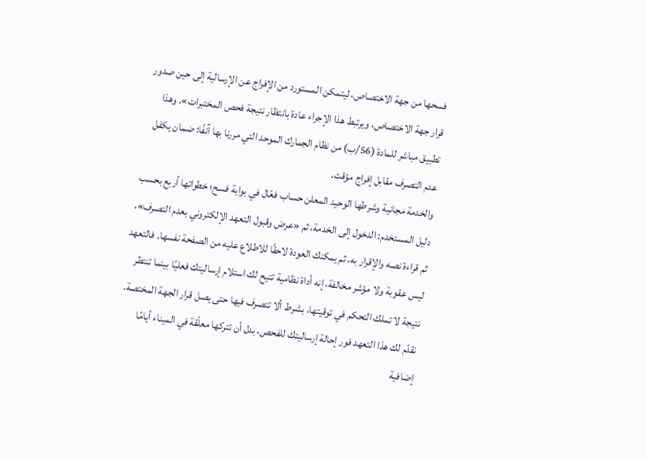فسحها من جهة الاختصاص، ليتمكن المستورد من الإفراج عن الإرسالية إلى حين صدور قرار جهة الاختصاص، ويرتبط هذا الإجراء عادة بانتظار نتيجة فحص المختبرات». وهذا تطبيق مباشر للمادة (56/ب) من نظام الجمارك الموحد التي مررنا بها آنفًا: ضمان يكفل عدم التصرف مقابل إفراج مؤقت.
والخدمة مجانية وشرطها الوحيد المعلن حساب فعّال في بوابة فسح؛ خطواتها أربع بحسب دليل المستخدم: الدخول إلى الخدمة، ثم «عرض وقبول التعهد الإلكتروني بعدم التصرف»، ثم قراءة نصه والإقرار به، ثم يمكنك العودة لاحقًا للاطلاع عليه من الصفحة نفسها. فالتعهد ليس عقوبة ولا مؤشر مخالفة، إنه أداة نظامية تتيح لك استلام إرساليتك فعليًا بينما تنتظر نتيجة لا تملك التحكم في توقيتها، بشرط ألا تتصرف فيها حتى يصل قرار الجهة المختصة. نقدّم لك هذا التعهد فور إحالة إرساليتك للفحص، بدل أن تتركها معلّقة في الميناء أيامًا إضافية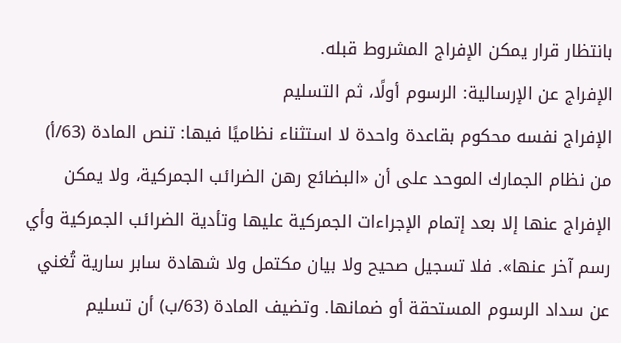بانتظار قرار يمكن الإفراج المشروط قبله.
الإفراج عن الإرسالية: الرسوم أولًا، ثم التسليم
الإفراج نفسه محكوم بقاعدة واحدة لا استثناء نظاميًا فيها: تنص المادة (63/أ) من نظام الجمارك الموحد على أن «البضائع رهن الضرائب الجمركية، ولا يمكن الإفراج عنها إلا بعد إتمام الإجراءات الجمركية عليها وتأدية الضرائب الجمركية وأي رسم آخر عنها». فلا تسجيل صحيح ولا بيان مكتمل ولا شهادة سابر سارية تُغني عن سداد الرسوم المستحقة أو ضمانها. وتضيف المادة (63/ب) أن تسليم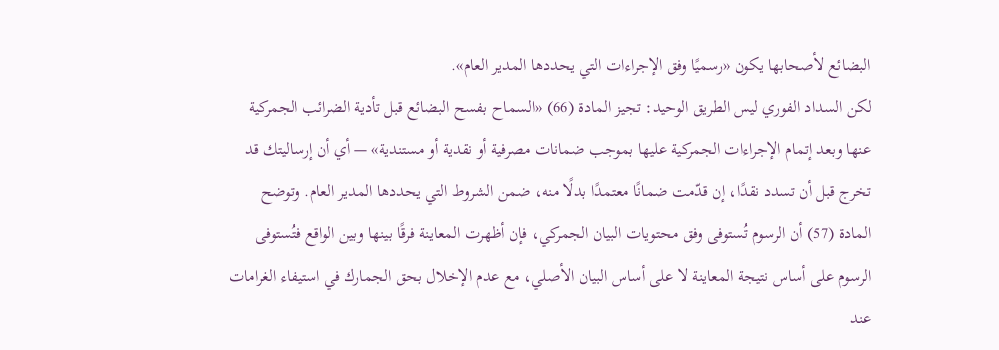البضائع لأصحابها يكون «رسميًا وفق الإجراءات التي يحددها المدير العام».
لكن السداد الفوري ليس الطريق الوحيد: تجيز المادة (66) «السماح بفسح البضائع قبل تأدية الضرائب الجمركية عنها وبعد إتمام الإجراءات الجمركية عليها بموجب ضمانات مصرفية أو نقدية أو مستندية» — أي أن إرساليتك قد تخرج قبل أن تسدد نقدًا، إن قدّمت ضمانًا معتمدًا بدلًا منه، ضمن الشروط التي يحددها المدير العام. وتوضح المادة (57) أن الرسوم تُستوفى وفق محتويات البيان الجمركي، فإن أظهرت المعاينة فرقًا بينها وبين الواقع فتُستوفى الرسوم على أساس نتيجة المعاينة لا على أساس البيان الأصلي، مع عدم الإخلال بحق الجمارك في استيفاء الغرامات عند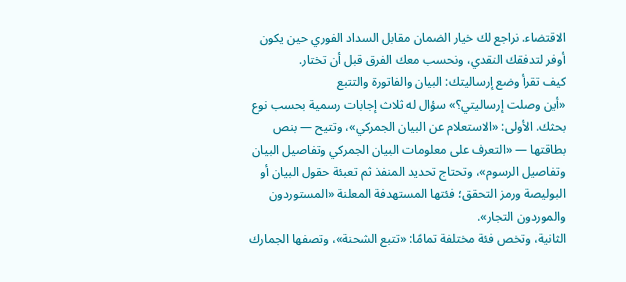الاقتضاء. نراجع لك خيار الضمان مقابل السداد الفوري حين يكون أوفر لتدفقك النقدي، ونحسب معك الفرق قبل أن تختار.
كيف تقرأ وضع إرساليتك: البيان والفاتورة والتتبع
«أين وصلت إرساليتي؟» سؤال له ثلاث إجابات رسمية بحسب نوع بحثك. الأولى: «الاستعلام عن البيان الجمركي»، وتتيح — بنص بطاقتها — «التعرف على معلومات البيان الجمركي وتفاصيل البيان وتفاصيل الرسوم»، وتحتاج تحديد المنفذ ثم تعبئة حقول البيان أو البوليصة ورمز التحقق؛ فئتها المستهدفة المعلنة «المستوردون والموردون التجار».
الثانية، وتخص فئة مختلفة تمامًا: «تتبع الشحنة»، وتصفها الجمارك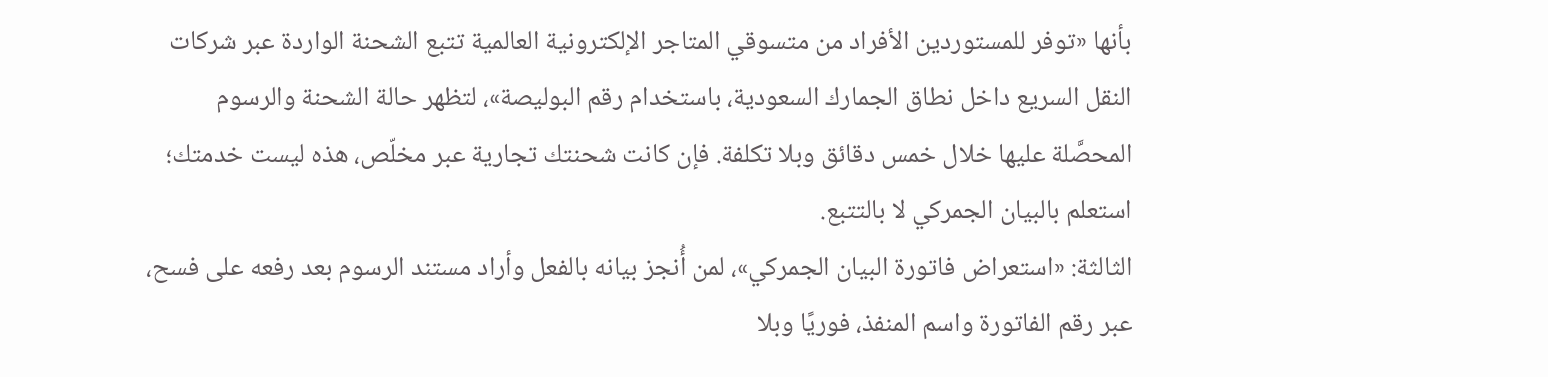بأنها «توفر للمستوردين الأفراد من متسوقي المتاجر الإلكترونية العالمية تتبع الشحنة الواردة عبر شركات النقل السريع داخل نطاق الجمارك السعودية، باستخدام رقم البوليصة»، لتظهر حالة الشحنة والرسوم المحصَّلة عليها خلال خمس دقائق وبلا تكلفة. فإن كانت شحنتك تجارية عبر مخلّص، هذه ليست خدمتك؛ استعلم بالبيان الجمركي لا بالتتبع.
الثالثة: «استعراض فاتورة البيان الجمركي»، لمن أُنجز بيانه بالفعل وأراد مستند الرسوم بعد رفعه على فسح، عبر رقم الفاتورة واسم المنفذ، فوريًا وبلا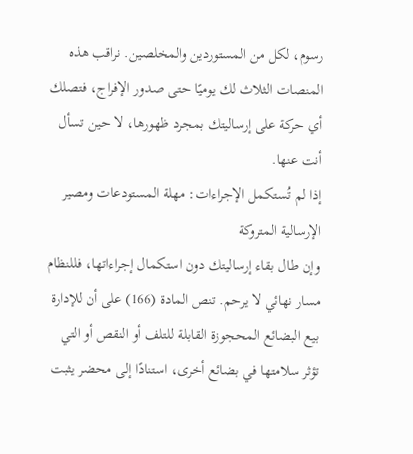رسوم، لكل من المستوردين والمخلصين. نراقب هذه المنصات الثلاث لك يوميًا حتى صدور الإفراج، فتصلك أي حركة على إرساليتك بمجرد ظهورها، لا حين تسأل أنت عنها.
إذا لم تُستكمل الإجراءات: مهلة المستودعات ومصير الإرسالية المتروكة
وإن طال بقاء إرساليتك دون استكمال إجراءاتها، فللنظام مسار نهائي لا يرحم. تنص المادة (166) على أن للإدارة بيع البضائع المحجوزة القابلة للتلف أو النقص أو التي تؤثر سلامتها في بضائع أخرى، استنادًا إلى محضر يثبت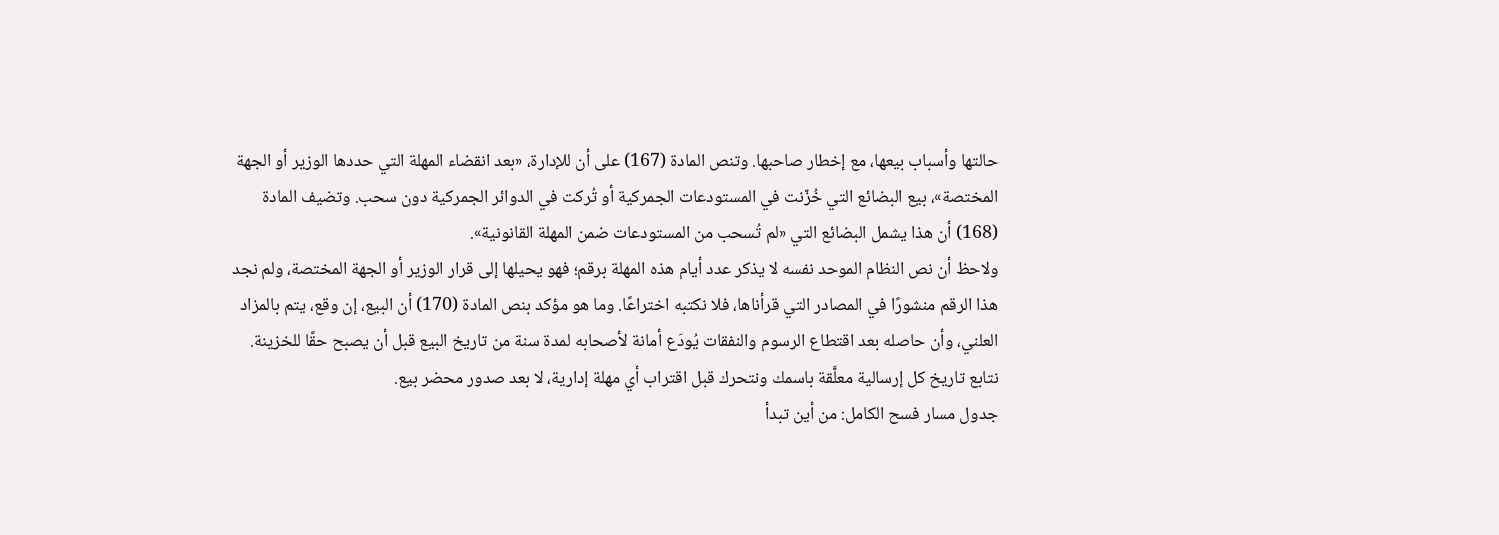حالتها وأسباب بيعها، مع إخطار صاحبها. وتنص المادة (167) على أن للإدارة، «بعد انقضاء المهلة التي حددها الوزير أو الجهة المختصة»، بيع البضائع التي خُزّنت في المستودعات الجمركية أو تُركت في الدوائر الجمركية دون سحب. وتضيف المادة (168) أن هذا يشمل البضائع التي «لم تُسحب من المستودعات ضمن المهلة القانونية».
ولاحظ أن نص النظام الموحد نفسه لا يذكر عدد أيام هذه المهلة برقم؛ فهو يحيلها إلى قرار الوزير أو الجهة المختصة، ولم نجد هذا الرقم منشورًا في المصادر التي قرأناها، فلا نكتبه اختراعًا. وما هو مؤكد بنص المادة (170) أن البيع، إن وقع، يتم بالمزاد العلني، وأن حاصله بعد اقتطاع الرسوم والنفقات يُودَع أمانة لأصحابه لمدة سنة من تاريخ البيع قبل أن يصبح حقًا للخزينة. نتابع تاريخ كل إرسالية معلَّقة باسمك ونتحرك قبل اقتراب أي مهلة إدارية، لا بعد صدور محضر بيع.
جدول مسار فسح الكامل: من أين تبدأ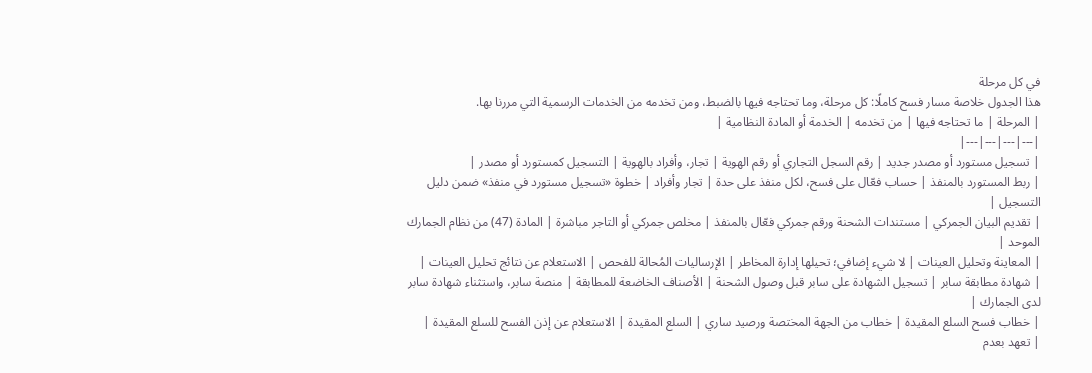في كل مرحلة
هذا الجدول خلاصة مسار فسح كاملًا: كل مرحلة، وما تحتاجه فيها بالضبط، ومن تخدمه من الخدمات الرسمية التي مررنا بها.
| المرحلة | ما تحتاجه فيها | من تخدمه | الخدمة أو المادة النظامية |
|---|---|---|---|
| تسجيل مستورد أو مصدر جديد | رقم السجل التجاري أو رقم الهوية | تجار، وأفراد بالهوية | التسجيل كمستورد أو مصدر |
| ربط المستورد بالمنفذ | حساب فعّال على فسح، لكل منفذ على حدة | تجار وأفراد | خطوة «تسجيل مستورد في منفذ» ضمن دليل التسجيل |
| تقديم البيان الجمركي | مستندات الشحنة ورقم جمركي فعّال بالمنفذ | مخلص جمركي أو التاجر مباشرة | المادة (47) من نظام الجمارك الموحد |
| المعاينة وتحليل العينات | لا شيء إضافي؛ تحيلها إدارة المخاطر | الإرساليات المُحالة للفحص | الاستعلام عن نتائج تحليل العينات |
| شهادة مطابقة سابر | تسجيل الشهادة على سابر قبل وصول الشحنة | الأصناف الخاضعة للمطابقة | منصة سابر، واستثناء شهادة سابر لدى الجمارك |
| خطاب فسح السلع المقيدة | خطاب من الجهة المختصة ورصيد ساري | السلع المقيدة | الاستعلام عن إذن الفسح للسلع المقيدة |
| تعهد بعدم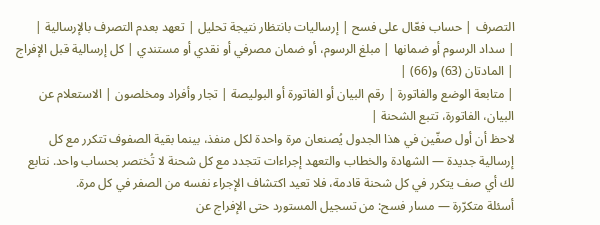التصرف | حساب فعّال على فسح | إرساليات بانتظار نتيجة تحليل | تعهد بعدم التصرف بالإرسالية |
| سداد الرسوم أو ضمانها | مبلغ الرسوم، أو ضمان مصرفي أو نقدي أو مستندي | كل إرسالية قبل الإفراج | المادتان (63) و(66) |
| متابعة الوضع والفاتورة | رقم البيان أو الفاتورة أو البوليصة | تجار وأفراد ومخلصون | الاستعلام عن البيان، الفاتورة، تتبع الشحنة |
لاحظ أن أول صفّين في هذا الجدول يُصنعان مرة واحدة لكل منفذ، بينما بقية الصفوف تتكرر مع كل إرسالية جديدة — الشهادة والخطاب والتعهد إجراءات تتجدد مع كل شحنة لا تُختصر بحساب واحد. نتابع لك أي صف يتكرر في كل شحنة قادمة، فلا تعيد اكتشاف الإجراء نفسه من الصفر في كل مرة.
أسئلة متكرّرة — مسار فسح: من تسجيل المستورد حتى الإفراج عن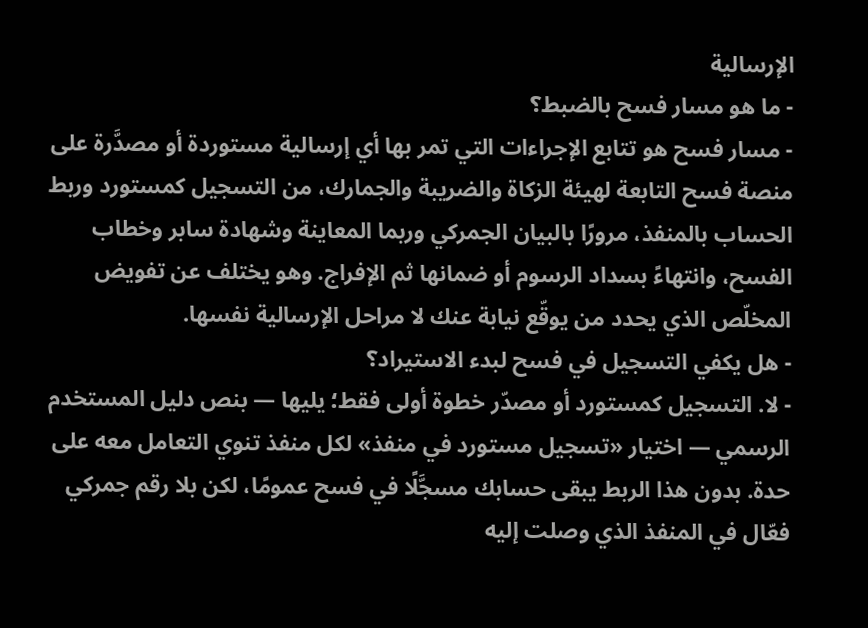الإرسالية
- ما هو مسار فسح بالضبط؟
- مسار فسح هو تتابع الإجراءات التي تمر بها أي إرسالية مستوردة أو مصدَّرة على منصة فسح التابعة لهيئة الزكاة والضريبة والجمارك، من التسجيل كمستورد وربط الحساب بالمنفذ، مرورًا بالبيان الجمركي وربما المعاينة وشهادة سابر وخطاب الفسح، وانتهاءً بسداد الرسوم أو ضمانها ثم الإفراج. وهو يختلف عن تفويض المخلّص الذي يحدد من يوقّع نيابة عنك لا مراحل الإرسالية نفسها.
- هل يكفي التسجيل في فسح لبدء الاستيراد؟
- لا. التسجيل كمستورد أو مصدّر خطوة أولى فقط؛ يليها — بنص دليل المستخدم الرسمي — اختيار «تسجيل مستورد في منفذ» لكل منفذ تنوي التعامل معه على حدة. بدون هذا الربط يبقى حسابك مسجَّلًا في فسح عمومًا، لكن بلا رقم جمركي فعّال في المنفذ الذي وصلت إليه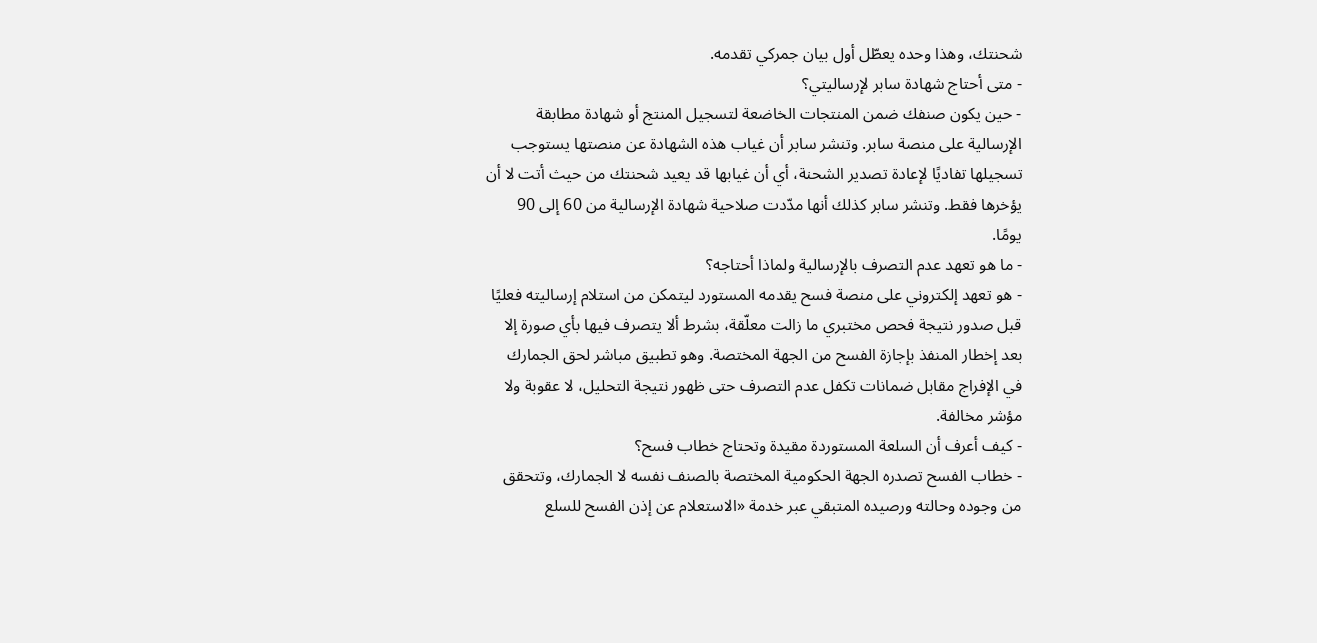شحنتك، وهذا وحده يعطّل أول بيان جمركي تقدمه.
- متى أحتاج شهادة سابر لإرساليتي؟
- حين يكون صنفك ضمن المنتجات الخاضعة لتسجيل المنتج أو شهادة مطابقة الإرسالية على منصة سابر. وتنشر سابر أن غياب هذه الشهادة عن منصتها يستوجب تسجيلها تفاديًا لإعادة تصدير الشحنة، أي أن غيابها قد يعيد شحنتك من حيث أتت لا أن يؤخرها فقط. وتنشر سابر كذلك أنها مدّدت صلاحية شهادة الإرسالية من 60 إلى 90 يومًا.
- ما هو تعهد عدم التصرف بالإرسالية ولماذا أحتاجه؟
- هو تعهد إلكتروني على منصة فسح يقدمه المستورد ليتمكن من استلام إرساليته فعليًا قبل صدور نتيجة فحص مختبري ما زالت معلّقة، بشرط ألا يتصرف فيها بأي صورة إلا بعد إخطار المنفذ بإجازة الفسح من الجهة المختصة. وهو تطبيق مباشر لحق الجمارك في الإفراج مقابل ضمانات تكفل عدم التصرف حتى ظهور نتيجة التحليل، لا عقوبة ولا مؤشر مخالفة.
- كيف أعرف أن السلعة المستوردة مقيدة وتحتاج خطاب فسح؟
- خطاب الفسح تصدره الجهة الحكومية المختصة بالصنف نفسه لا الجمارك، وتتحقق من وجوده وحالته ورصيده المتبقي عبر خدمة «الاستعلام عن إذن الفسح للسلع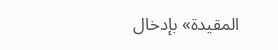المقيدة» بإدخال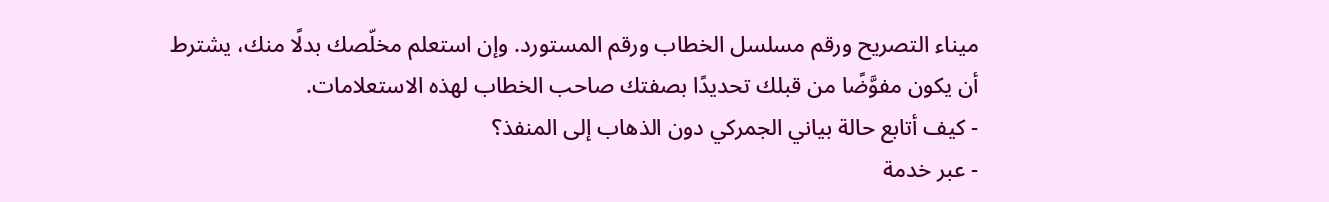ميناء التصريح ورقم مسلسل الخطاب ورقم المستورد. وإن استعلم مخلّصك بدلًا منك، يشترط أن يكون مفوَّضًا من قبلك تحديدًا بصفتك صاحب الخطاب لهذه الاستعلامات.
- كيف أتابع حالة بياني الجمركي دون الذهاب إلى المنفذ؟
- عبر خدمة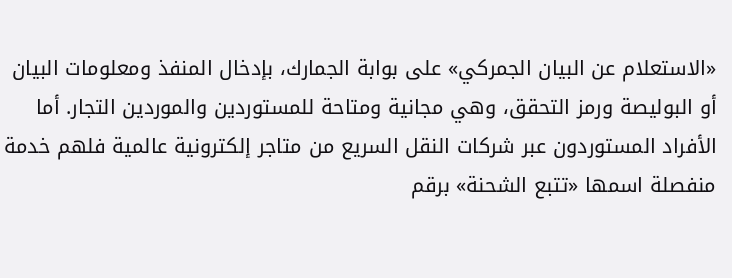«الاستعلام عن البيان الجمركي» على بوابة الجمارك، بإدخال المنفذ ومعلومات البيان أو البوليصة ورمز التحقق، وهي مجانية ومتاحة للمستوردين والموردين التجار. أما الأفراد المستوردون عبر شركات النقل السريع من متاجر إلكترونية عالمية فلهم خدمة منفصلة اسمها «تتبع الشحنة» برقم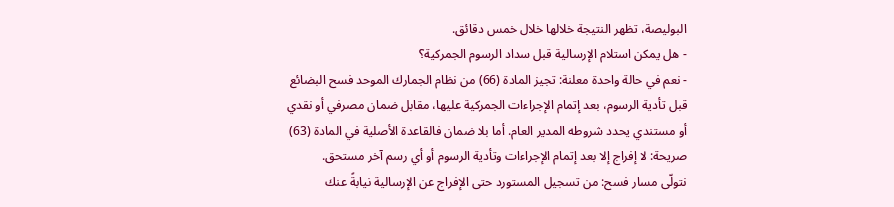البوليصة، تظهر النتيجة خلالها خلال خمس دقائق.
- هل يمكن استلام الإرسالية قبل سداد الرسوم الجمركية؟
- نعم في حالة واحدة معلنة: تجيز المادة (66) من نظام الجمارك الموحد فسح البضائع قبل تأدية الرسوم، بعد إتمام الإجراءات الجمركية عليها، مقابل ضمان مصرفي أو نقدي أو مستندي يحدد شروطه المدير العام. أما بلا ضمان فالقاعدة الأصلية في المادة (63) صريحة: لا إفراج إلا بعد إتمام الإجراءات وتأدية الرسوم أو أي رسم آخر مستحق.
نتولّى مسار فسح: من تسجيل المستورد حتى الإفراج عن الإرسالية نيابةً عنك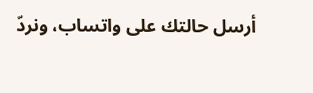أرسل حالتك على واتساب، ونردّ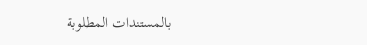بالمستندات المطلوبة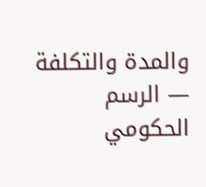والمدة والتكلفة — الرسم الحكومي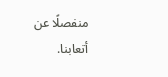منفصلًا عن أتعابنا.